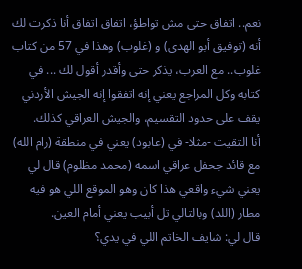نعم.. اتفاق حتى مش تواطؤ، اتفاق اتفاق أنا ذكرت لك أنه (توفيق أبو الهدى) و (غلوب) وهذا في 57 من كتاب غلوب.. مع العرب، يذكر حتى وأقدر أقول لك ... في كتابه وكل المراجع يعني إنه اتفقوا إنه الجيش الأردني يقف على حدود التقسيم، والجيش العراقي كذلك.
أنا التقيت -مثلا- في (عابود) يعني في منطقة (رام الله) مع قائد جحفل عراقي اسمه (محمد مظلوم) قال لي يعني شيء واقعي هذا كان وهو الموقع اللي هو فيه مطار (اللد) وبالتالي تل أبيب يعني أمام العين.
قال لي: شايف الخاتم اللي في يدي؟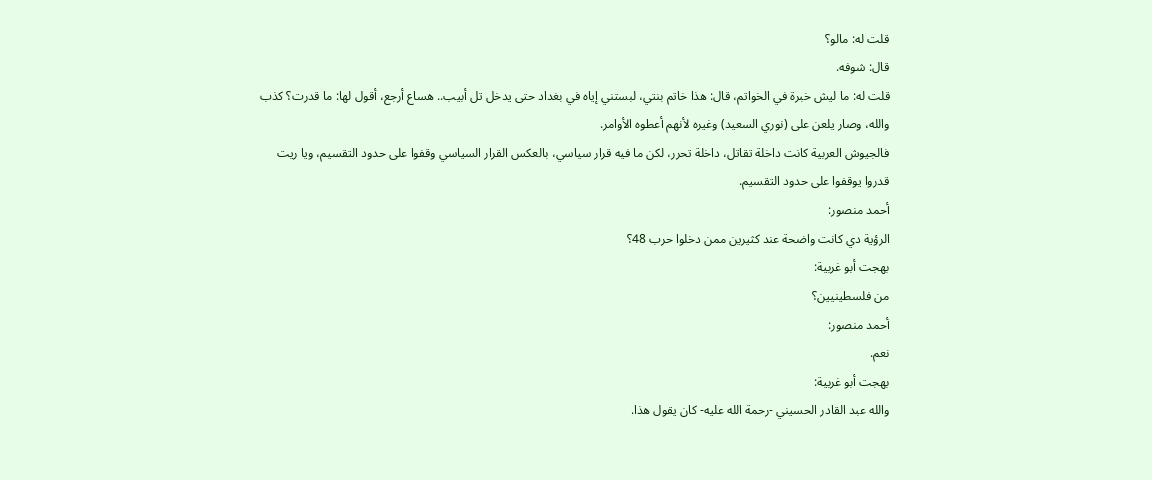قلت له: مالو؟
قال: شوفه.
قلت له: ما ليش خبرة في الخواتم، قال: هذا خاتم بنتي، لبستني إياه في بغداد حتى يدخل تل أبيب.. هساع أرجع، أقول لها: ما قدرت؟ كذب والله، وصار يلعن على (نوري السعيد) وغيره لأنهم أعطوه الأوامر.
فالجيوش العربية كانت داخلة تقاتل، داخلة تحرر، لكن ما فيه قرار سياسي، بالعكس القرار السياسي وقفوا على حدود التقسيم، ويا ريت قدروا يوقفوا على حدود التقسيم.
أحمد منصور:
الرؤية دي كانت واضحة عند كثيرين ممن دخلوا حرب 48؟
بهجت أبو غربية:
من فلسطينيين؟
أحمد منصور:
نعم.
بهجت أبو غربية:
والله عبد القادر الحسيني -رحمة الله عليه- كان يقول هذا.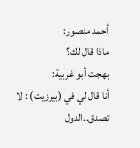أحمد منصور:
ماذا قال لك؟
بهجت أبو غربية:
أنا قال لي في (بيرزيت) : لا تصدق..الدول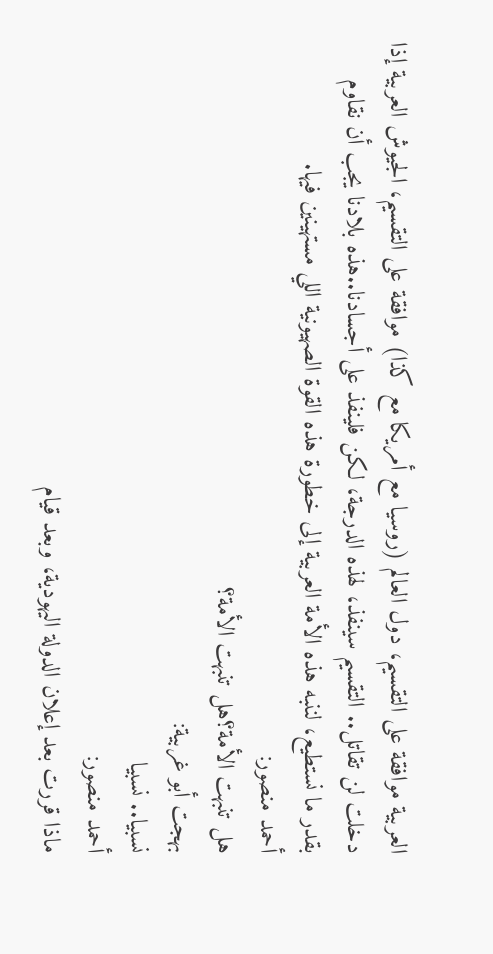العربية موافقة على التقسيم، دول العالم (روسيا مع أمريكا مع كذا) موافقة على التقسيم، الجيوش العربية إذا دخلت لن تقاتل.. التقسيم سينفذ، لهذه الدرجة، لكن فلينفذ على أجسادنا..هذه بلادنا يجب أن نقاوم بقدر ما نستطيع، لننبه هذه الأمة العربية إلى خطورة هذه القوة الصهيونية اللي مستهينين فيها.
أحمد منصور:
هل تنبهت الأمة؟هل تنبهت الأمة؟
بهجت أبو غربية:
نسبيا.. نسبيا
أحمد منصور:
ماذا قررت بعد إعلان الدولة اليهودية، وبعد قيام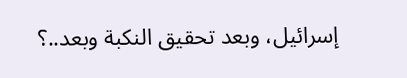إسرائيل، وبعد تحقيق النكبة وبعد..؟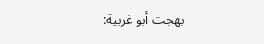بهجت أبو غربية: